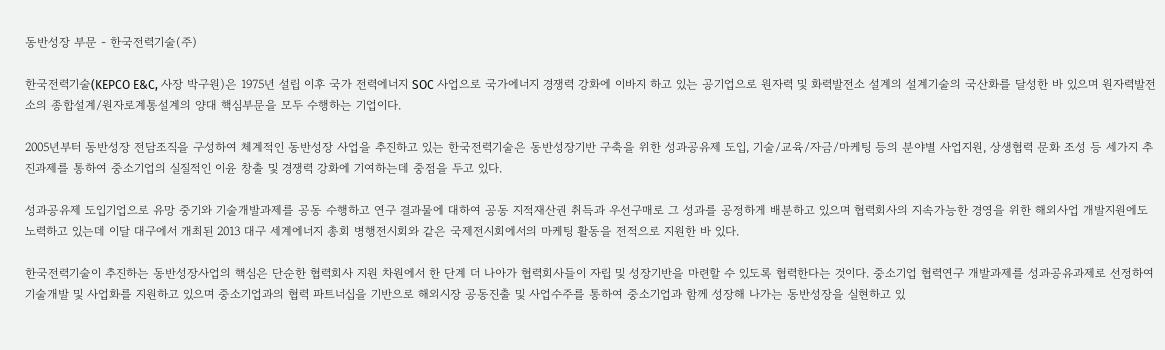동반성장 부문 - 한국전력기술(주)

한국전력기술(KEPCO E&C, 사장 박구원)은 1975년 설립 이후 국가 전력에너지 SOC 사업으로 국가에너지 경쟁력 강화에 이바지 하고 있는 공기업으로 원자력 및 화력발전소 설계의 설계기술의 국산화를 달성한 바 있으며 원자력발전소의 종합설계/원자로계통설계의 양대 핵심부문을 모두 수행하는 기업이다.

2005년부터 동반성장 전담조직을 구성하여 체계적인 동반성장 사업을 추진하고 있는 한국전력기술은 동반성장기반 구축을 위한 성과공유제 도입, 기술/교육/자금/마케팅 등의 분야별 사업지원, 상생협력 문화 조성 등 세가지 추진과제를 통하여 중소기업의 실질적인 이윤 창출 및 경쟁력 강화에 기여하는데 중점을 두고 있다.

성과공유제 도입기업으로 유망 중기와 기술개발과제를 공동 수행하고 연구 결과물에 대하여 공동 지적재산권 취득과 우선구매로 그 성과를 공정하게 배분하고 있으며 협력회사의 지속가능한 경영을 위한 해외사업 개발지원에도 노력하고 있는데 이달 대구에서 개최된 2013 대구 세계에너지 총회 병행전시회와 같은 국제전시회에서의 마케팅 활동을 전적으로 지원한 바 있다.

한국전력기술이 추진하는 동반성장사업의 핵심은 단순한 협력회사 지원 차원에서 한 단계 더 나아가 협력회사들이 자립 및 성장기반을 마련할 수 있도록 협력한다는 것이다. 중소기업 협력연구 개발과제를 성과공유과제로 선정하여 기술개발 및 사업화를 지원하고 있으며 중소기업과의 협력 파트너십을 기반으로 해외시장 공동진출 및 사업수주를 통하여 중소기업과 함께 성장해 나가는 동반성장을 실현하고 있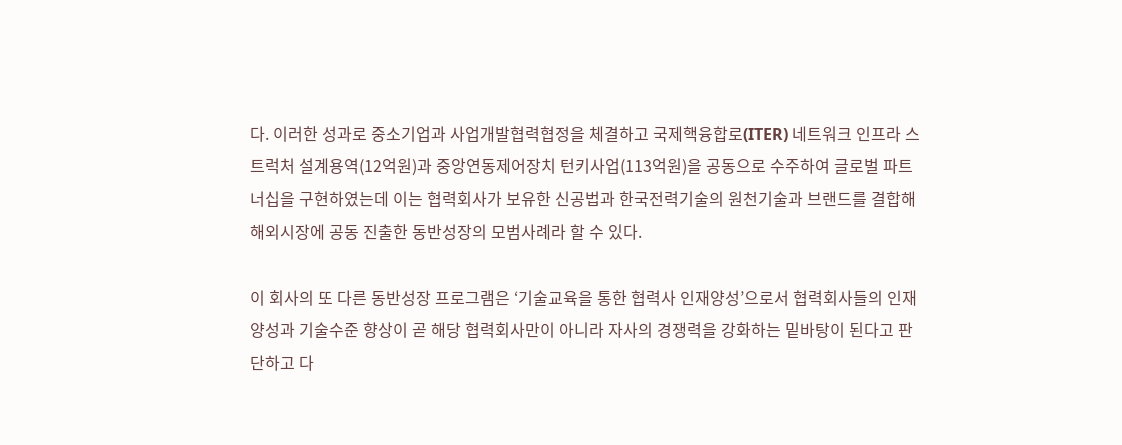다. 이러한 성과로 중소기업과 사업개발협력협정을 체결하고 국제핵융합로(ITER) 네트워크 인프라 스트럭처 설계용역(12억원)과 중앙연동제어장치 턴키사업(113억원)을 공동으로 수주하여 글로벌 파트너십을 구현하였는데 이는 협력회사가 보유한 신공법과 한국전력기술의 원천기술과 브랜드를 결합해 해외시장에 공동 진출한 동반성장의 모범사례라 할 수 있다.

이 회사의 또 다른 동반성장 프로그램은 ‘기술교육을 통한 협력사 인재양성’으로서 협력회사들의 인재양성과 기술수준 향상이 곧 해당 협력회사만이 아니라 자사의 경쟁력을 강화하는 밑바탕이 된다고 판단하고 다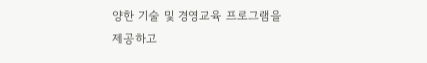양한 기술 및 경영교육 프로그램을 제공하고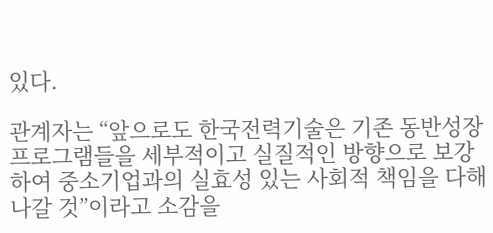있다.

관계자는 “앞으로도 한국전력기술은 기존 동반성장 프로그램들을 세부적이고 실질적인 방향으로 보강하여 중소기업과의 실효성 있는 사회적 책임을 다해 나갈 것”이라고 소감을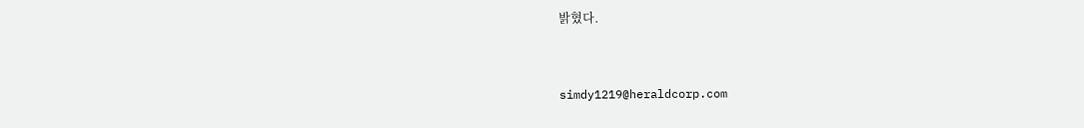밝혔다.


simdy1219@heraldcorp.com